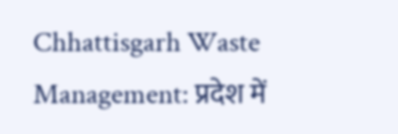Chhattisgarh Waste Management: प्रदेश में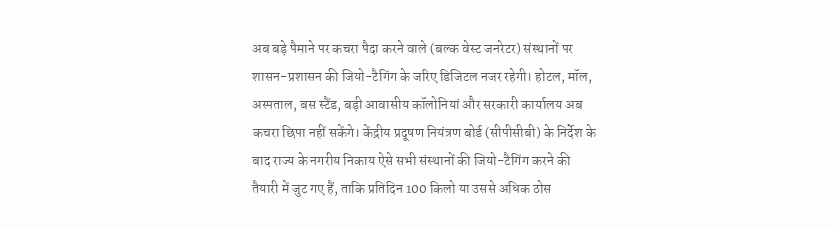अब बड़े पैमाने पर कचरा पैदा करने वाले (बल्क वेस्ट जनरेटर) संस्थानों पर शासन-प्रशासन की जियो-टैगिंग के जरिए डिजिटल नजर रहेगी। होटल, मॉल, अस्पताल, बस स्टैंड, बड़ी आवासीय कॉलोनियां और सरकारी कार्यालय अब कचरा छिपा नहीं सकेंगे। केंद्रीय प्रदूषण नियंत्रण बोर्ड (सीपीसीबी) के निर्देश के बाद राज्य के नगरीय निकाय ऐसे सभी संस्थानों की जियो-टैगिंग करने की तैयारी में जुट गए हैं, ताकि प्रतिदिन 100 किलो या उससे अधिक ठोस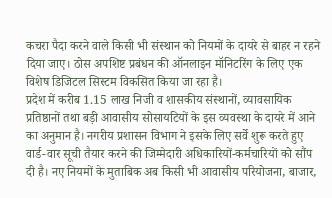कचरा पैदा करने वाले किसी भी संस्थान को नियमों के दायरे से बाहर न रहने दिया जाए। ठोस अपशिष्ट प्रबंधन की ऑनलाइन मॉनिटरिंग के लिए एक विशेष डिजिटल सिस्टम विकसित किया जा रहा है।
प्रदेश में करीब 1.15 लाख निजी व शासकीय संस्थानों, व्यावसायिक प्रतिष्ठानों तथा बड़ी आवासीय सोसायटियों के इस व्यवस्था के दायरे में आने का अनुमान है। नगरीय प्रशासन विभाग ने इसके लिए सर्वे शुरू करते हुए वार्ड-वार सूची तैयार करने की जिम्मेदारी अधिकारियों-कर्मचारियों को सौंप दी है। नए नियमों के मुताबिक अब किसी भी आवासीय परियोजना, बाजार,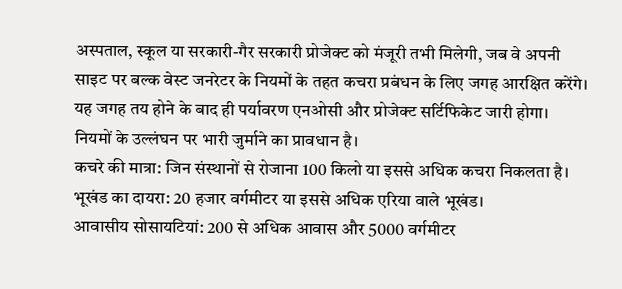अस्पताल, स्कूल या सरकारी-गैर सरकारी प्रोजेक्ट को मंजूरी तभी मिलेगी, जब वे अपनी साइट पर बल्क वेस्ट जनरेटर के नियमों के तहत कचरा प्रबंधन के लिए जगह आरक्षित करेंगे। यह जगह तय होने के बाद ही पर्यावरण एनओसी और प्रोजेक्ट सर्टिफिकेट जारी होगा। नियमों के उल्लंघन पर भारी जुर्माने का प्रावधान है।
कचरे की मात्रा: जिन संस्थानों से रोजाना 100 किलो या इससे अधिक कचरा निकलता है।
भूखंड का दायरा: 20 हजार वर्गमीटर या इससे अधिक एरिया वाले भूखंड।
आवासीय सोसायटियां: 200 से अधिक आवास और 5000 वर्गमीटर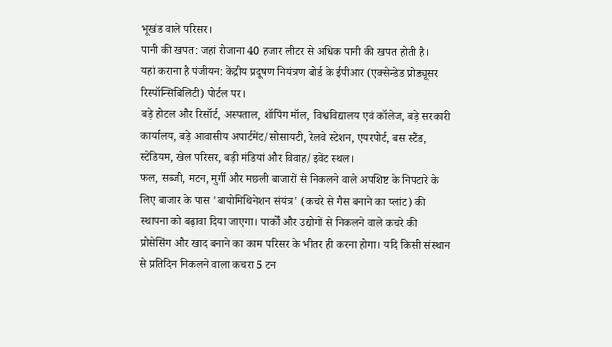भूखंड वाले परिसर।
पानी की खपत: जहां रोजाना 40 हजार लीटर से अधिक पानी की खपत होती है।
यहां कराना है पंजीयन: केंद्रीय प्रदूषण नियंत्रण बोर्ड के ईपीआर (एक्सेन्डेड प्रोड्यूसर रिस्पॉन्सिबिलिटी) पोर्टल पर।
बड़े होटल और रिसॉर्ट, अस्पताल, शॉपिंग मॉल, विश्वविद्यालय एवं कॉलेज, बड़े सरकारी कार्यालय, बड़े आवासीय अपार्टमेंट/सोसायटी, रेलवे स्टेशन, एयरपोर्ट, बस स्टैंड, स्टेडियम, खेल परिसर, बड़ी मंडियां और विवाह/इवेंट स्थल।
फल, सब्जी, मटन, मुर्गी और मछली बाजारों से निकलने वाले अपशिष्ट के निपटारे के लिए बाजार के पास 'बायोमिथिनेशन संयंत्र' (कचरे से गैस बनाने का प्लांट) की स्थापना को बढ़ावा दिया जाएगा। पार्कों और उद्योगों से निकलने वाले कचरे की प्रोसेसिंग और खाद बनाने का काम परिसर के भीतर ही करना होगा। यदि किसी संस्थान से प्रतिदिन निकलने वाला कचरा 5 टन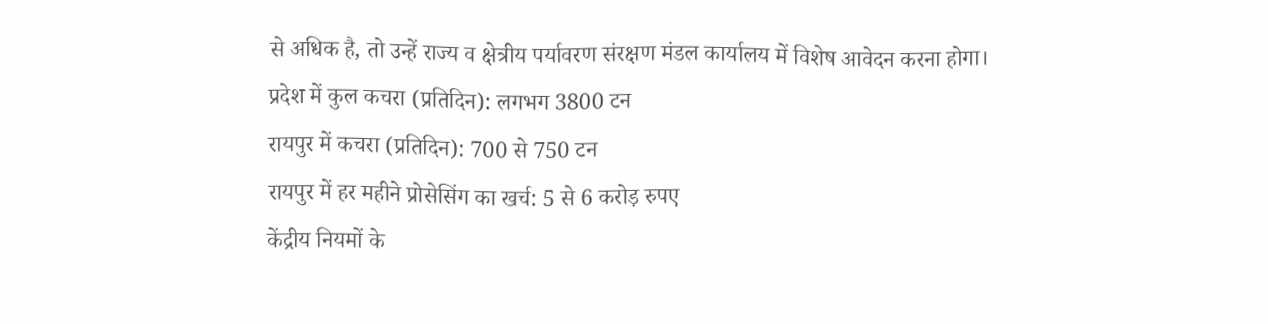से अधिक है, तो उन्हें राज्य व क्षेत्रीय पर्यावरण संरक्षण मंडल कार्यालय में विशेष आवेदन करना होगा।
प्रदेश में कुल कचरा (प्रतिदिन): लगभग 3800 टन
रायपुर में कचरा (प्रतिदिन): 700 से 750 टन
रायपुर में हर महीने प्रोसेसिंग का खर्च: 5 से 6 करोड़ रुपए
केंद्रीय नियमों के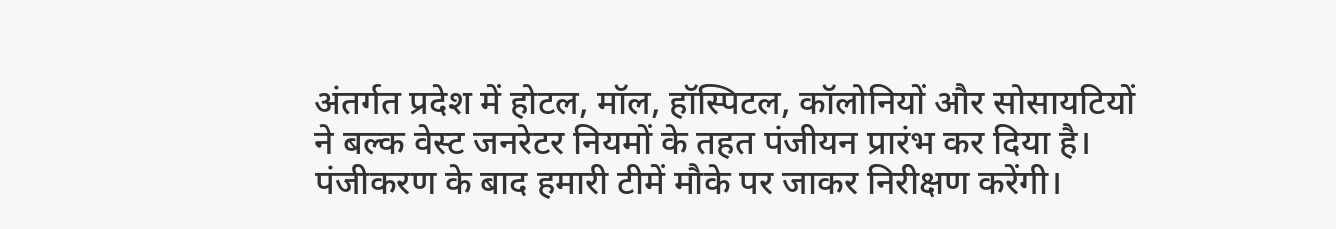अंतर्गत प्रदेश में होटल, मॉल, हॉस्पिटल, कॉलोनियों और सोसायटियों ने बल्क वेस्ट जनरेटर नियमों के तहत पंजीयन प्रारंभ कर दिया है। पंजीकरण के बाद हमारी टीमें मौके पर जाकर निरीक्षण करेंगी।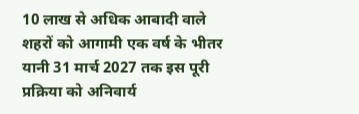10 लाख से अधिक आबादी वाले शहरों को आगामी एक वर्ष के भीतर यानी 31 मार्च 2027 तक इस पूरी प्रक्रिया को अनिवार्य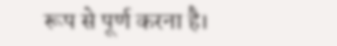रूप से पूर्ण करना है।